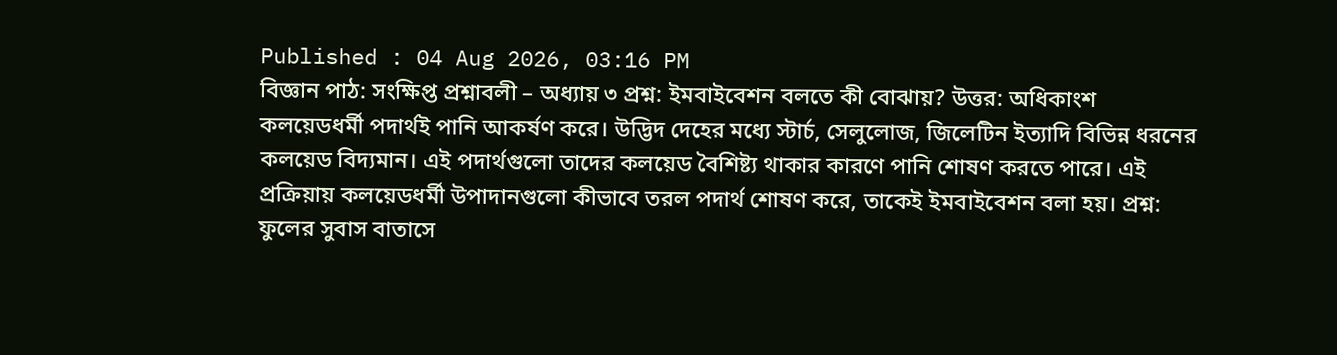Published : 04 Aug 2026, 03:16 PM
বিজ্ঞান পাঠ: সংক্ষিপ্ত প্রশ্নাবলী – অধ্যায় ৩ প্রশ্ন: ইমবাইবেশন বলতে কী বোঝায়? উত্তর: অধিকাংশ কলয়েডধর্মী পদার্থই পানি আকর্ষণ করে। উদ্ভিদ দেহের মধ্যে স্টার্চ, সেলুলোজ, জিলেটিন ইত্যাদি বিভিন্ন ধরনের কলয়েড বিদ্যমান। এই পদার্থগুলো তাদের কলয়েড বৈশিষ্ট্য থাকার কারণে পানি শোষণ করতে পারে। এই প্রক্রিয়ায় কলয়েডধর্মী উপাদানগুলো কীভাবে তরল পদার্থ শোষণ করে, তাকেই ইমবাইবেশন বলা হয়। প্রশ্ন: ফুলের সুবাস বাতাসে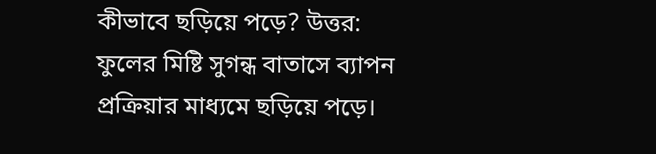কীভাবে ছড়িয়ে পড়ে? উত্তর: ফুলের মিষ্টি সুগন্ধ বাতাসে ব্যাপন প্রক্রিয়ার মাধ্যমে ছড়িয়ে পড়ে।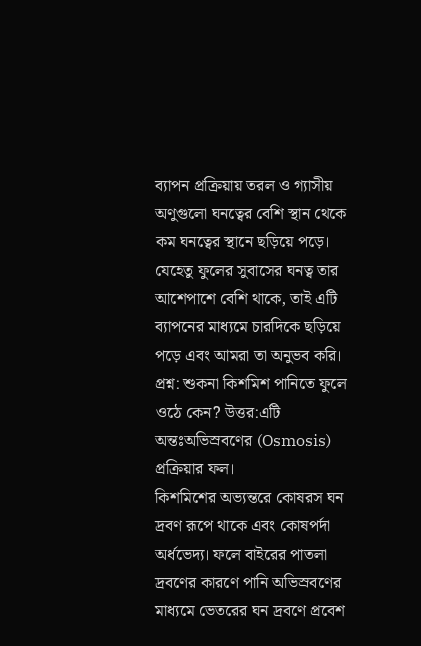ব্যাপন প্রক্রিয়ায় তরল ও গ্যাসীয় অণুগুলো ঘনত্বের বেশি স্থান থেকে কম ঘনত্বের স্থানে ছড়িয়ে পড়ে। যেহেতু ফুলের সুবাসের ঘনত্ব তার আশেপাশে বেশি থাকে, তাই এটি ব্যাপনের মাধ্যমে চারদিকে ছড়িয়ে পড়ে এবং আমরা তা অনুভব করি। প্রশ্ন: শুকনা কিশমিশ পানিতে ফুলে ওঠে কেন? উত্তর:এটি অন্তঃঅভিস্রবণের (Osmosis) প্রক্রিয়ার ফল।
কিশমিশের অভ্যন্তরে কোষরস ঘন দ্রবণ রূপে থাকে এবং কোষপর্দা অর্ধভেদ্য। ফলে বাইরের পাতলা দ্রবণের কারণে পানি অভিস্রবণের মাধ্যমে ভেতরের ঘন দ্রবণে প্রবেশ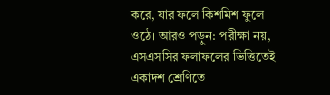করে, যার ফলে কিশমিশ ফুলে ওঠে। আরও পড়ুন: পরীক্ষা নয়, এসএসসির ফলাফলের ভিত্তিতেই একাদশ শ্রেণিতে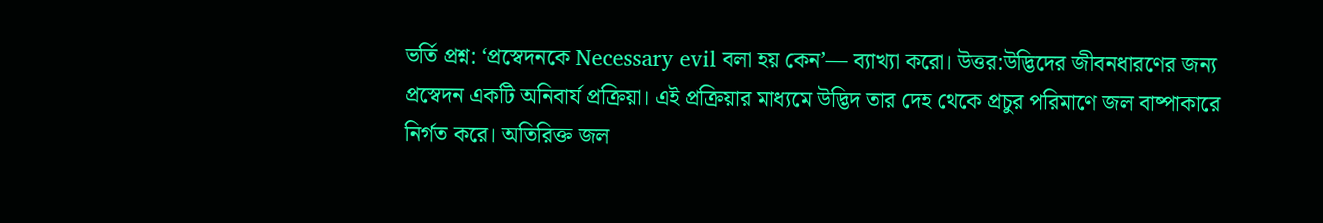ভর্তি প্রশ্ন: ‘প্রস্বেদনকে Necessary evil বলা হয় কেন’— ব্যাখ্যা করো। উত্তর:উদ্ভিদের জীবনধারণের জন্য প্রস্বেদন একটি অনিবার্য প্রক্রিয়া। এই প্রক্রিয়ার মাধ্যমে উদ্ভিদ তার দেহ থেকে প্রচুর পরিমাণে জল বাষ্পাকারে নির্গত করে। অতিরিক্ত জল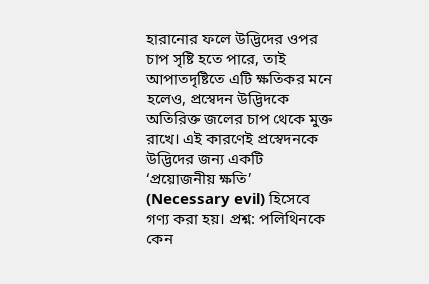হারানোর ফলে উদ্ভিদের ওপর চাপ সৃষ্টি হতে পারে, তাই আপাতদৃষ্টিতে এটি ক্ষতিকর মনে হলেও, প্রস্বেদন উদ্ভিদকে অতিরিক্ত জলের চাপ থেকে মুক্ত রাখে। এই কারণেই প্রস্বেদনকে উদ্ভিদের জন্য একটি ‘প্রয়োজনীয় ক্ষতি’ (Necessary evil) হিসেবে গণ্য করা হয়। প্রশ্ন: পলিথিনকে কেন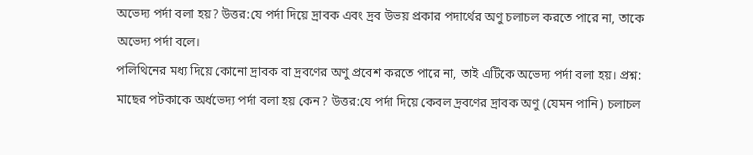অভেদ্য পর্দা বলা হয়? উত্তর:যে পর্দা দিয়ে দ্রাবক এবং দ্রব উভয় প্রকার পদার্থের অণু চলাচল করতে পারে না, তাকে অভেদ্য পর্দা বলে।
পলিথিনের মধ্য দিয়ে কোনো দ্রাবক বা দ্রবণের অণু প্রবেশ করতে পারে না, তাই এটিকে অভেদ্য পর্দা বলা হয়। প্রশ্ন: মাছের পটকাকে অর্ধভেদ্য পর্দা বলা হয় কেন? উত্তর:যে পর্দা দিয়ে কেবল দ্রবণের দ্রাবক অণু (যেমন পানি) চলাচল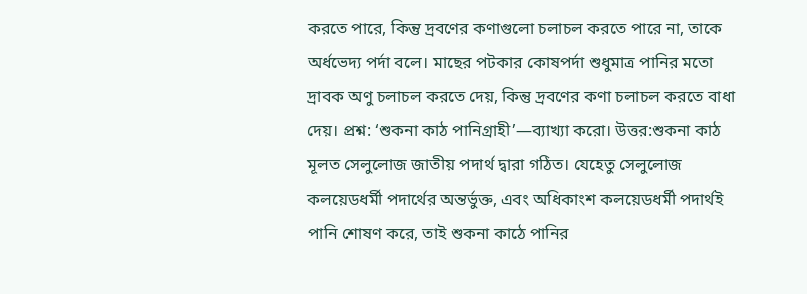করতে পারে, কিন্তু দ্রবণের কণাগুলো চলাচল করতে পারে না, তাকে অর্ধভেদ্য পর্দা বলে। মাছের পটকার কোষপর্দা শুধুমাত্র পানির মতো দ্রাবক অণু চলাচল করতে দেয়, কিন্তু দ্রবণের কণা চলাচল করতে বাধা দেয়। প্রশ্ন: ‘শুকনা কাঠ পানিগ্রাহী’—ব্যাখ্যা করো। উত্তর:শুকনা কাঠ মূলত সেলুলোজ জাতীয় পদার্থ দ্বারা গঠিত। যেহেতু সেলুলোজ কলয়েডধর্মী পদার্থের অন্তর্ভুক্ত, এবং অধিকাংশ কলয়েডধর্মী পদার্থই পানি শোষণ করে, তাই শুকনা কাঠে পানির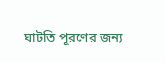ঘাটতি পূরণের জন্য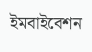ইমবাইবেশন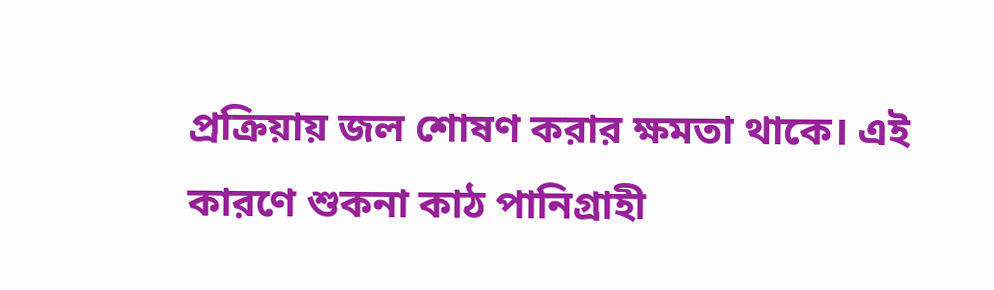প্রক্রিয়ায় জল শোষণ করার ক্ষমতা থাকে। এই কারণে শুকনা কাঠ পানিগ্রাহী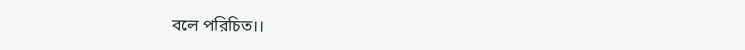বলে পরিচিত।।